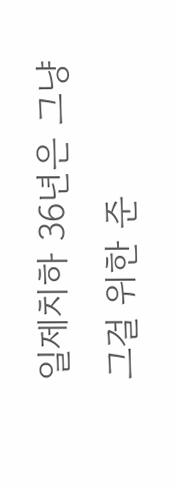일제치하 36년은 그냥 그걸 위한 준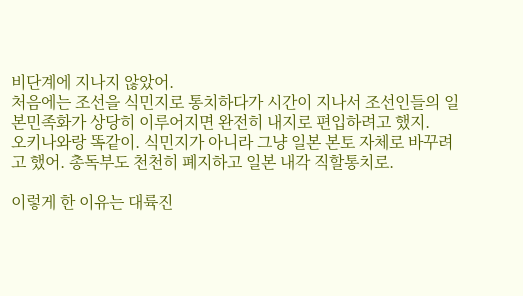비단계에 지나지 않았어.
처음에는 조선을 식민지로 통치하다가 시간이 지나서 조선인들의 일본민족화가 상당히 이루어지면 완전히 내지로 편입하려고 했지.
오키나와랑 똑같이. 식민지가 아니라 그냥 일본 본토 자체로 바꾸려고 했어. 총독부도 천천히 폐지하고 일본 내각 직할통치로.

이렇게 한 이유는 대륙진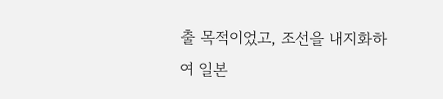출 목적이었고, 조선을 내지화하여 일본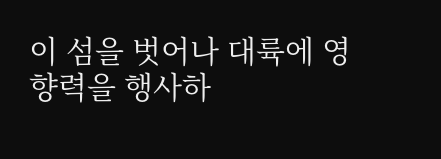이 섬을 벗어나 대륙에 영향력을 행사하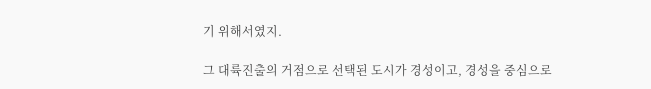기 위해서였지.

그 대륙진출의 거점으로 선택된 도시가 경성이고, 경성을 중심으로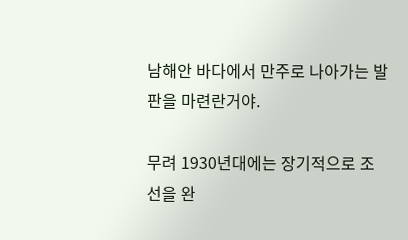남해안 바다에서 만주로 나아가는 발판을 마련란거야.

무려 1930년대에는 장기적으로 조선을 완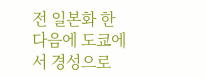전 일본화 한 다음에 도쿄에서 경성으로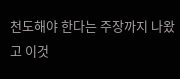천도해야 한다는 주장까지 나왔고 이것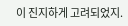이 진지하게 고려되었지.